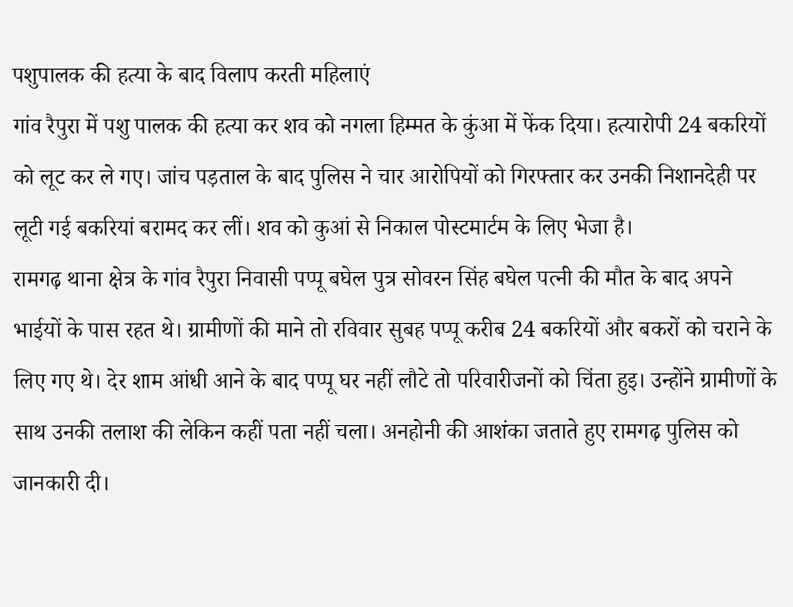पशुपालक की हत्या के बाद विलाप करती महिलाएं
गांव रैपुरा में पशु पालक की हत्या कर शव को नगला हिम्मत के कुंआ में फेंक दिया। हत्यारोपी 24 बकरियों को लूट कर ले गए। जांच पड़ताल के बाद पुलिस ने चार आरोपियों को गिरफ्तार कर उनकी निशानदेही पर लूटी गई बकरियां बरामद कर लीं। शव को कुआं से निकाल पोस्टमार्टम के लिए भेजा है।
रामगढ़ थाना क्षेत्र के गांव रैपुरा निवासी पप्पू बघेल पुत्र सोवरन सिंह बघेल पत्नी की मौत के बाद अपने भाईयों के पास रहत थे। ग्रामीणों की माने तो रविवार सुबह पप्पू करीब 24 बकरियों और बकरों को चराने के लिए गए थे। देर शाम आंधी आने के बाद पप्पू घर नहीं लौटे तो परिवारीजनों को चिंता हुइ। उन्होंने ग्रामीणों के साथ उनकी तलाश की लेकिन कहीं पता नहीं चला। अनहोनी की आशंका जताते हुए रामगढ़ पुलिस को जानकारी दी।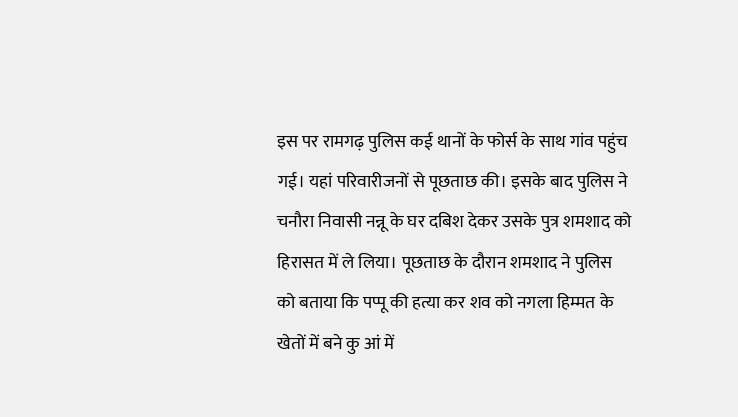इस पर रामगढ़ पुलिस कई थानों के फोर्स के साथ गांव पहुंच गई। यहां परिवारीजनों से पूछताछ की। इसके बाद पुलिस ने चनौरा निवासी नन्नू के घर दबिश देकर उसके पुत्र शमशाद को हिरासत में ले लिया। पूछताछ के दौरान शमशाद ने पुलिस को बताया कि पप्पू की हत्या कर शव को नगला हिम्मत के खेतों में बने कु आं में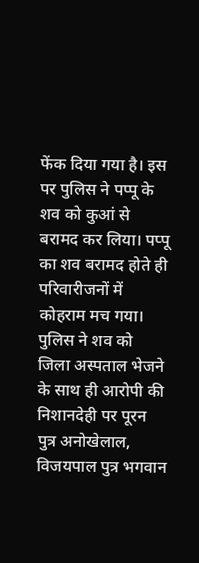फेंक दिया गया है। इस पर पुलिस ने पप्पू के शव को कुआं से बरामद कर लिया। पप्पू का शव बरामद होते ही परिवारीजनों में कोहराम मच गया। पुलिस ने शव को जिला अस्पताल भेजने के साथ ही आरोपी की निशानदेही पर पूरन पुत्र अनोखेलाल, विजयपाल पुत्र भगवान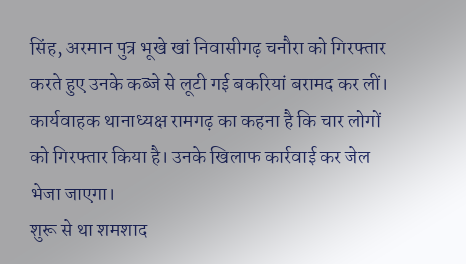सिंह, अरमान पुत्र भूखे खां निवासीगढ़ चनौरा को गिरफ्तार करते हुए उनके कब्जे से लूटी गई बकरियां बरामद कर लीं। कार्यवाहक थानाध्यक्ष रामगढ़ का कहना है कि चार लोगों को गिरफ्तार किया है। उनके खिलाफ कार्रवाई कर जेल भेजा जाएगा।
शुरू से था शमशाद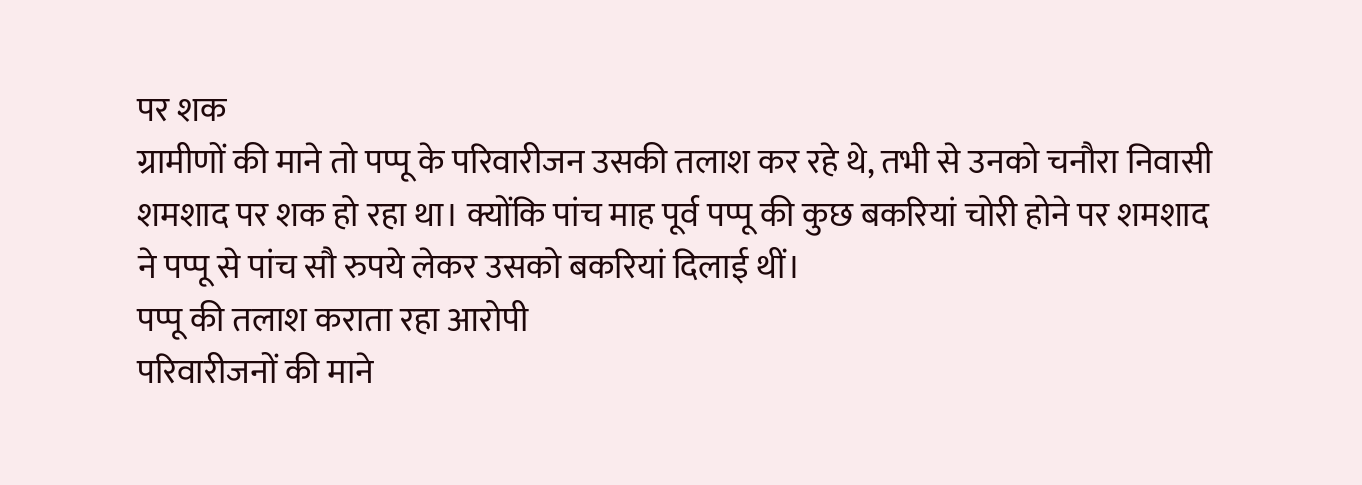पर शक
ग्रामीणों की माने तो पप्पू के परिवारीजन उसकी तलाश कर रहे थे, तभी से उनको चनौरा निवासी शमशाद पर शक हो रहा था। क्योंकि पांच माह पूर्व पप्पू की कुछ बकरियां चोरी होने पर शमशाद ने पप्पू से पांच सौ रुपये लेकर उसको बकरियां दिलाई थीं।
पप्पू की तलाश कराता रहा आरोपी
परिवारीजनों की माने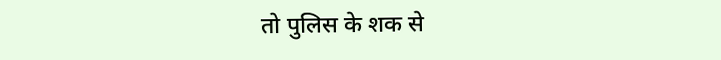तो पुलिस के शक से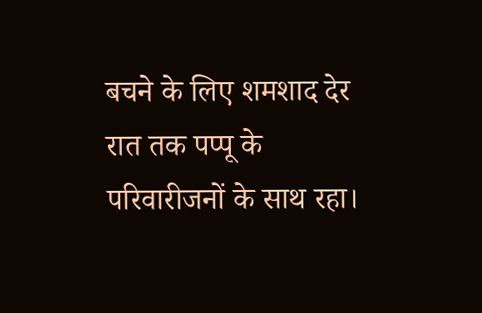बचने के लिए शमशाद देर रात तक पप्पू के परिवारीजनों के साथ रहा।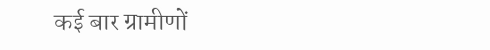कई बार ग्रामीणों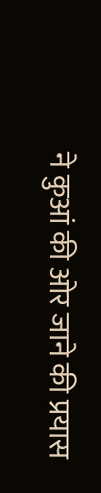ने कुआं की ओर जाने की प्रयास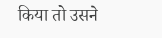किया तो उसने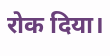रोक दिया।